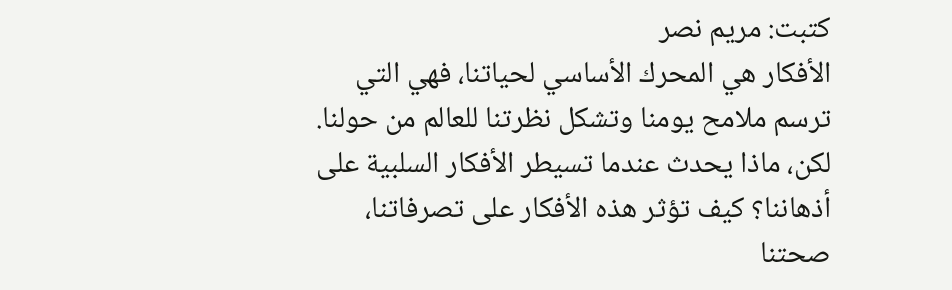كتبت: مريم نصر
الأفكار هي المحرك الأساسي لحياتنا، فهي التي ترسم ملامح يومنا وتشكل نظرتنا للعالم من حولنا. لكن، ماذا يحدث عندما تسيطر الأفكار السلبية على أذهاننا؟ كيف تؤثر هذه الأفكار على تصرفاتنا، صحتنا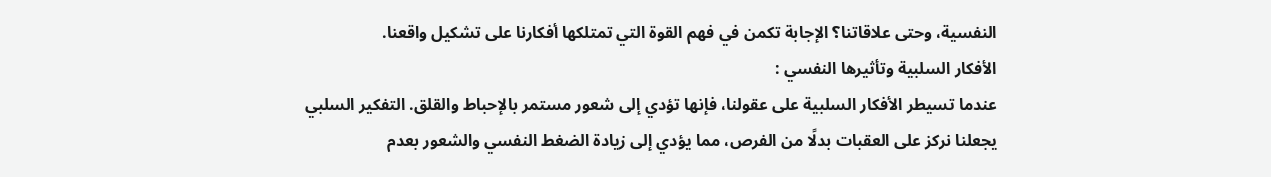النفسية، وحتى علاقاتنا؟ الإجابة تكمن في فهم القوة التي تمتلكها أفكارنا على تشكيل واقعنا.
الأفكار السلبية وتأثيرها النفسي :
عندما تسيطر الأفكار السلبية على عقولنا، فإنها تؤدي إلى شعور مستمر بالإحباط والقلق. التفكير السلبي يجعلنا نركز على العقبات بدلًا من الفرص، مما يؤدي إلى زيادة الضغط النفسي والشعور بعدم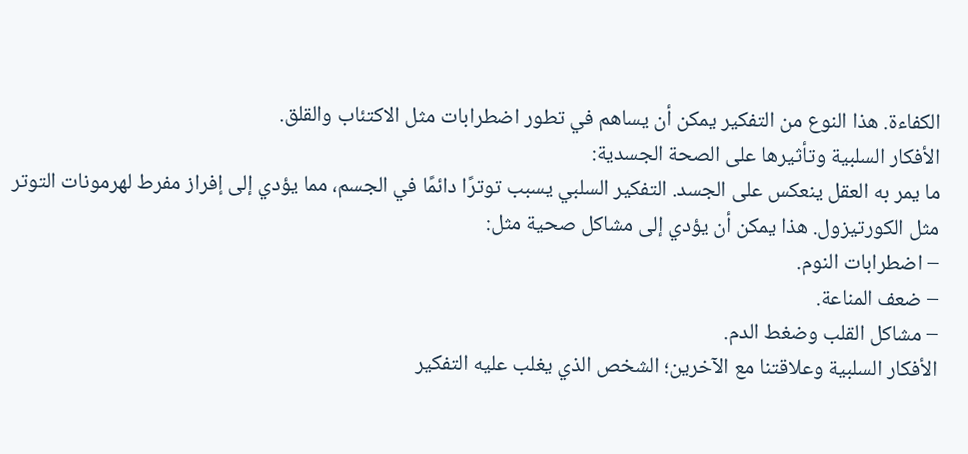الكفاءة. هذا النوع من التفكير يمكن أن يساهم في تطور اضطرابات مثل الاكتئاب والقلق.
الأفكار السلبية وتأثيرها على الصحة الجسدية:
ما يمر به العقل ينعكس على الجسد. التفكير السلبي يسبب توترًا دائمًا في الجسم، مما يؤدي إلى إفراز مفرط لهرمونات التوتر مثل الكورتيزول. هذا يمكن أن يؤدي إلى مشاكل صحية مثل:
– اضطرابات النوم.
– ضعف المناعة.
– مشاكل القلب وضغط الدم.
الأفكار السلبية وعلاقتنا مع الآخرين؛ الشخص الذي يغلب عليه التفكير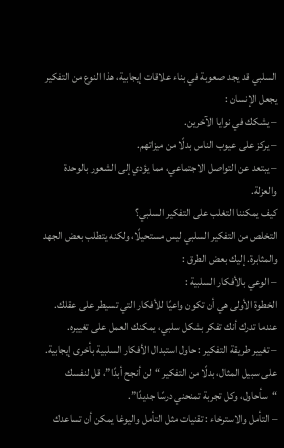السلبي قد يجد صعوبة في بناء علاقات إيجابية، هذا النوع من التفكير يجعل الإنسان :
– يشكك في نوايا الآخرين.
– يركز على عيوب الناس بدلًا من ميزاتهم.
– يبتعد عن التواصل الاجتماعي، مما يؤدي إلى الشعور بالوحدة والعزلة.
كيف يمكننا التغلب على التفكير السلبي؟
التخلص من التفكير السلبي ليس مستحيلًا، ولكنه يتطلب بعض الجهد والمثابرة. إليك بعض الطرق :
– الوعي بالأفكار السلبية :
الخطوة الأولى هي أن تكون واعيًا للأفكار التي تسيطر على عقلك. عندما تدرك أنك تفكر بشكل سلبي، يمكنك العمل على تغييره.
– تغيير طريقة التفكير : حاول استبدال الأفكار السلبية بأخرى إيجابية. على سبيل المثال، بدلًا من التفكير “لن أنجح أبدًا”، قل لنفسك “سأحاول، وكل تجربة تمنحني درسًا جديدًا”.
– التأمل والاسترخاء : تقنيات مثل التأمل واليوغا يمكن أن تساعدك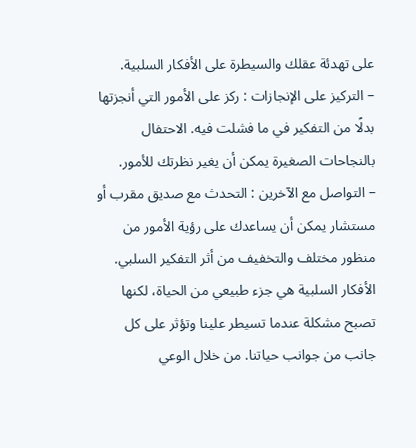على تهدئة عقلك والسيطرة على الأفكار السلبية.
– التركيز على الإنجازات : ركز على الأمور التي أنجزتها بدلًا من التفكير في ما فشلت فيه. الاحتفال بالنجاحات الصغيرة يمكن أن يغير نظرتك للأمور.
– التواصل مع الآخرين : التحدث مع صديق مقرب أو مستشار يمكن أن يساعدك على رؤية الأمور من منظور مختلف والتخفيف من أثر التفكير السلبي.
الأفكار السلبية هي جزء طبيعي من الحياة، لكنها تصبح مشكلة عندما تسيطر علينا وتؤثر على كل جانب من جوانب حياتنا. من خلال الوعي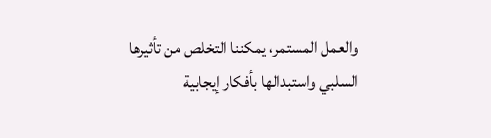والعمل المستمر، يمكننا التخلص من تأثيرها السلبي واستبدالها بأفكار إيجابية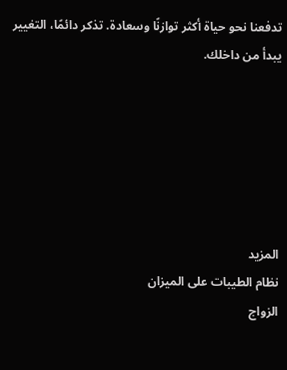تدفعنا نحو حياة أكثر توازنًا وسعادة. تذكر دائمًا، التغيير يبدأ من داخلك.






المزيد
نظام الطيبات على الميزان
الزواج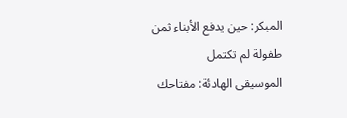المبكر: حين يدفع الأبناء ثمن طفولة لم تكتمل
الموسيقى الهادئة: مفتاحك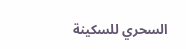السحري للسكينة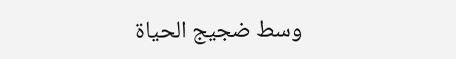وسط ضجيج الحياة